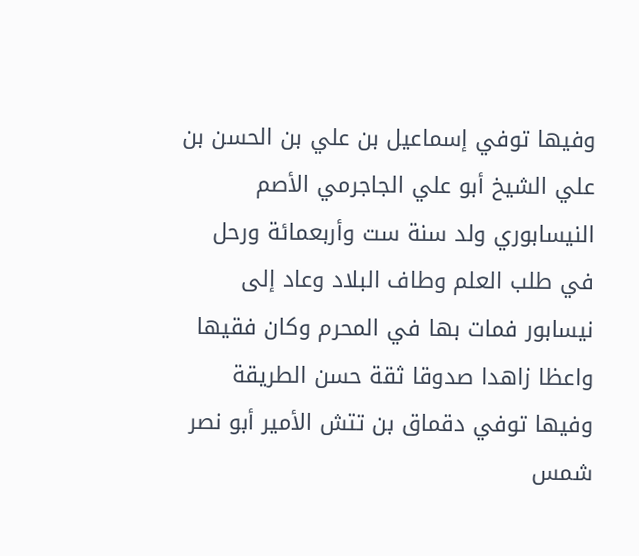وفيها توفي إسماعيل بن علي بن الحسن بن علي الشيخ أبو علي الجاجرمي الأصم النيسابوري ولد سنة ست وأربعمائة ورحل في طلب العلم وطاف البلاد وعاد إلى نيسابور فمات بها في المحرم وكان فقيها واعظا زاهدا صدوقا ثقة حسن الطريقة
وفيها توفي دقماق بن تتش الأمير أبو نصر شمس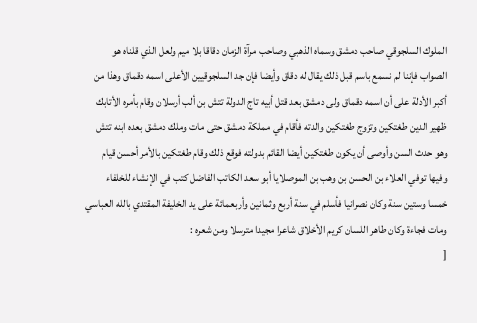الملوك السلجوقي صاحب دمشق وسماه الذهبي وصاحب مرآة الزمان دقاقا بلا ميم ولعل الذي قلناه هو الصواب فإننا لم نسمع باسم قبل ذلك يقال له دقاق وأيضا فإن جد السلجوقيين الأعلى اسمه دقماق وهذا من أكبر الأدلة على أن اسمه دقماق ولى دمشق بعد قتل أبيه تاج الدولة تتش بن ألب أرسلان وقام بأمره الأتابك ظهير الدين طغتكين وتزوج طغتكين والدته فأقام في مملكة دمشق حتى مات وملك دمشق بعده ابنه تتش وهو حدث السن وأوصى أن يكون طغتكين أيضا القائم بدولته فوقع ذلك وقام طغتكين بالأمر أحسن قيام
وفيها توفي العلاء بن الحسن بن وهب بن الموصلايا أبو سعد الكاتب الفاضل كتب في الإنشاء للخلفاء خمسا وستين سنة وكان نصرانيا فأسلم في سنة أربع وثمانين وأربعمائة على يد الخليفة المقتدي بالله العباسي ومات فجاءة وكان طاهر اللسان كريم الأخلاق شاعرا مجيدا مترسلا ومن شعره :
[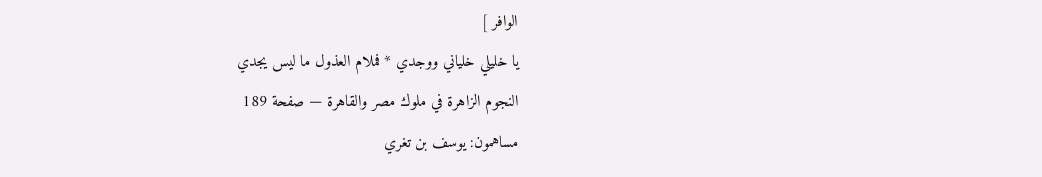الوافر ]
يا خليلي خلياني ووجدي * فملام العذول ما ليس يجدي
النجوم الزاهرة في ملوك مصر والقاهرة — صفحة 189
مساهمون: يوسف بن تغري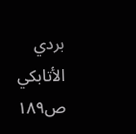بردي الأتابكي
ص١٨٩